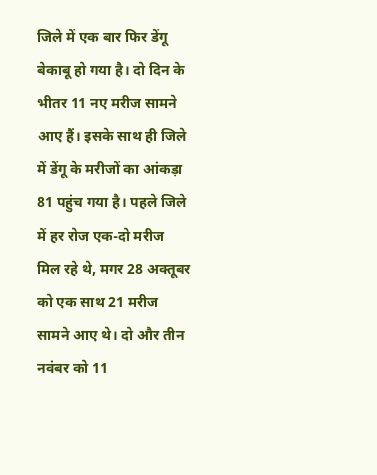जिले में एक बार फिर डेंगू बेकाबू हो गया है। दो दिन के भीतर 11 नए मरीज सामने आए हैं। इसके साथ ही जिले में डेंगू के मरीजों का आंकड़ा 81 पहुंच गया है। पहले जिले में हर रोज एक-दो मरीज मिल रहे थे, मगर 28 अक्तूबर को एक साथ 21 मरीज सामने आए थे। दो और तीन नवंबर को 11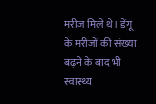मरीज मिले थे। डेंगू के मरीजों की संख्या बढ़ने के बाद भी स्वास्थ्य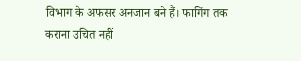विभाग के अफसर अनजान बने हैं। फागिंग तक कराना उचित नहीं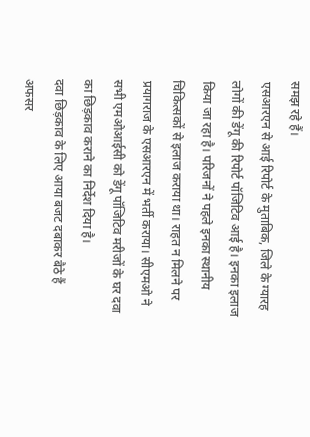समझ रहे हैं।
एसआरएन से आई रिपोर्ट के मुताबिक, जिले के ग्यारह लोगों की डेंगू की रिपोर्ट पॉजिटिव आई है। इनका इलाज किया जा रहा है। परिजनों ने पहले इनका स्थानीय चिकित्सकों से इलाज कराया था। राहत न मिलने पर प्रयागराज के एसआरएन में भर्ती कराया। सीएमओ ने सभी एमओआईसी को डेंगू पॉजिटिव मरीजों के घर दवा का छिड़काव कराने का निर्देश दिया है।
दवा छिड़काव के लिए आया बजट दबाकर बैठे हैं अफसर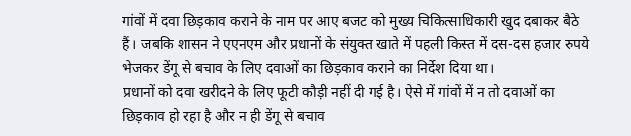गांवों में दवा छिड़काव कराने के नाम पर आए बजट को मुख्य चिकित्साधिकारी खुद दबाकर बैठे हैं। जबकि शासन ने एएनएम और प्रधानों के संयुक्त खाते में पहली किस्त में दस-दस हजार रुपये भेजकर डेंगू से बचाव के लिए दवाओं का छिड़काव कराने का निर्देश दिया था।
प्रधानों को दवा खरीदने के लिए फूटी कौड़ी नहीं दी गई है। ऐसे में गांवों में न तो दवाओं का छिड़काव हो रहा है और न ही डेंगू से बचाव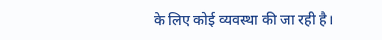के लिए कोई व्यवस्था की जा रही है।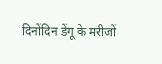दिनोंदिन डेंगू के मरीजों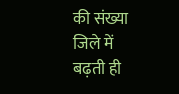की संख्या जिले में बढ़ती ही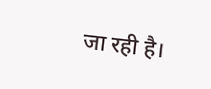जा रही है।